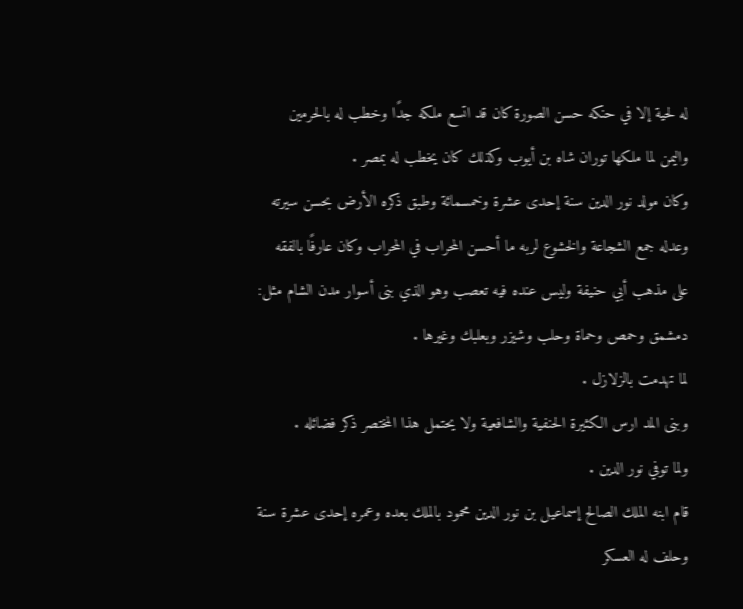له لحية إلا في حنكه حسن الصورة كان قد اتسع ملكه جدًا وخطب له بالحرمين واليمن لما ملكها توران شاه بن أيوب وكذلك كان يخطب له بمصر .
وكان مولد نور الدين سنة إحدى عشرة وخمسمائة وطبق ذكره الأرض بحسن سيرته وعدله جمع الشجاعة والخشوع لربه ما أحسن المحراب في المحراب وكان عارفًا بالفقه على مذهب أبي حنيفة وليس عنده فيه تعصب وهو الذي بنى أسوار مدن الشام مثل: دمشمق وحمص وحماة وحلب وشيزر وبعلبك وغيرها .
لما تهدمت بالزلازل .
وبنى المد ارس الكثيرة الحنفية والشافعية ولا يحتمل هذا المختصر ذكر فضائله .
ولما توفي نور الدين .
قام ابنه الملك الصالح إسماعيل بن نور الدين محمود بالملك بعده وعمره إحدى عشرة سنة وحلف له العسكر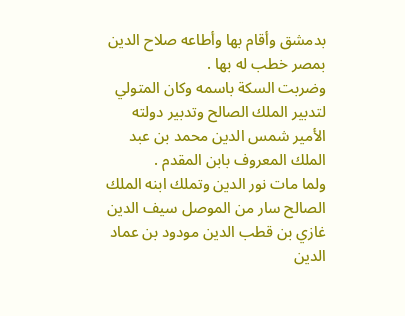بدمشق وأقام بها وأطاعه صلاح الدين بمصر خطب له بها .
وضربت السكة باسمه وكان المتولي لتدبير الملك الصالح وتدبير دولته الأمير شمس الدين محمد بن عبد الملك المعروف بابن المقدم .
ولما مات نور الدين وتملك ابنه الملك الصالح سار من الموصل سيف الدين غازي بن قطب الدين مودود بن عماد الدين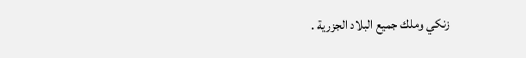زنكي وملك جميع البلاد الجزرية .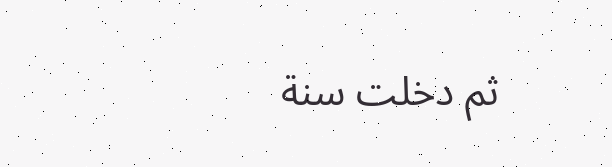ثم دخلت سنة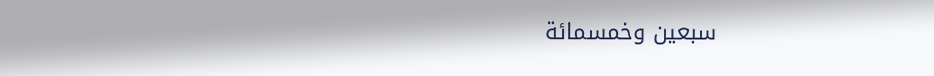سبعين وخمسمائة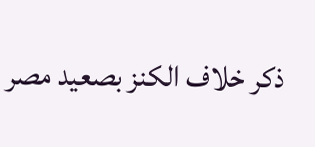ذكر خلاف الكنز بصعيد مصر